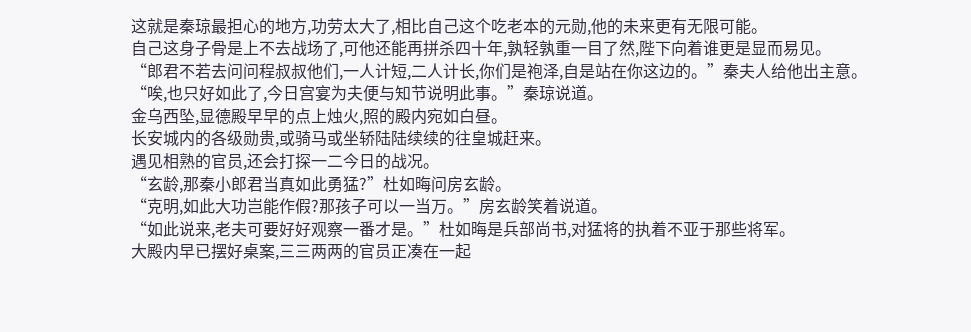这就是秦琼最担心的地方,功劳太大了,相比自己这个吃老本的元勋,他的未来更有无限可能。
自己这身子骨是上不去战场了,可他还能再拼杀四十年,孰轻孰重一目了然,陛下向着谁更是显而易见。
“郎君不若去问问程叔叔他们,一人计短,二人计长,你们是袍泽,自是站在你这边的。”秦夫人给他出主意。
“唉,也只好如此了,今日宫宴为夫便与知节说明此事。”秦琼说道。
金乌西坠,显德殿早早的点上烛火,照的殿内宛如白昼。
长安城内的各级勋贵,或骑马或坐轿陆陆续续的往皇城赶来。
遇见相熟的官员,还会打探一二今日的战况。
“玄龄,那秦小郎君当真如此勇猛?”杜如晦问房玄龄。
“克明,如此大功岂能作假?那孩子可以一当万。”房玄龄笑着说道。
“如此说来,老夫可要好好观察一番才是。”杜如晦是兵部尚书,对猛将的执着不亚于那些将军。
大殿内早已摆好桌案,三三两两的官员正凑在一起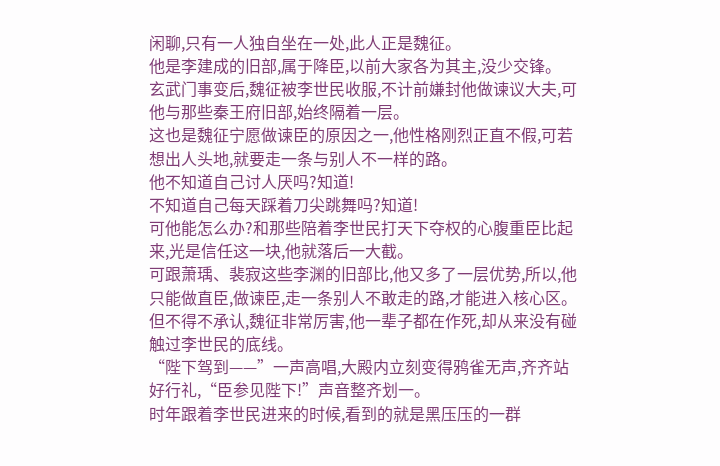闲聊,只有一人独自坐在一处,此人正是魏征。
他是李建成的旧部,属于降臣,以前大家各为其主,没少交锋。
玄武门事变后,魏征被李世民收服,不计前嫌封他做谏议大夫,可他与那些秦王府旧部,始终隔着一层。
这也是魏征宁愿做谏臣的原因之一,他性格刚烈正直不假,可若想出人头地,就要走一条与别人不一样的路。
他不知道自己讨人厌吗?知道!
不知道自己每天踩着刀尖跳舞吗?知道!
可他能怎么办?和那些陪着李世民打天下夺权的心腹重臣比起来,光是信任这一块,他就落后一大截。
可跟萧瑀、裴寂这些李渊的旧部比,他又多了一层优势,所以,他只能做直臣,做谏臣,走一条别人不敢走的路,才能进入核心区。
但不得不承认,魏征非常厉害,他一辈子都在作死,却从来没有碰触过李世民的底线。
“陛下驾到——”一声高唱,大殿内立刻变得鸦雀无声,齐齐站好行礼,“臣参见陛下!”声音整齐划一。
时年跟着李世民进来的时候,看到的就是黑压压的一群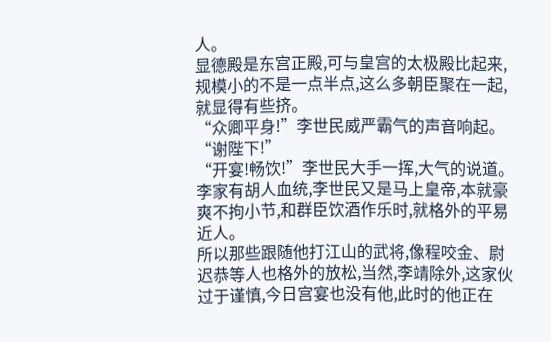人。
显德殿是东宫正殿,可与皇宫的太极殿比起来,规模小的不是一点半点,这么多朝臣聚在一起,就显得有些挤。
“众卿平身!”李世民威严霸气的声音响起。
“谢陛下!”
“开宴!畅饮!”李世民大手一挥,大气的说道。
李家有胡人血统,李世民又是马上皇帝,本就豪爽不拘小节,和群臣饮酒作乐时,就格外的平易近人。
所以那些跟随他打江山的武将,像程咬金、尉迟恭等人也格外的放松,当然,李靖除外,这家伙过于谨慎,今日宫宴也没有他,此时的他正在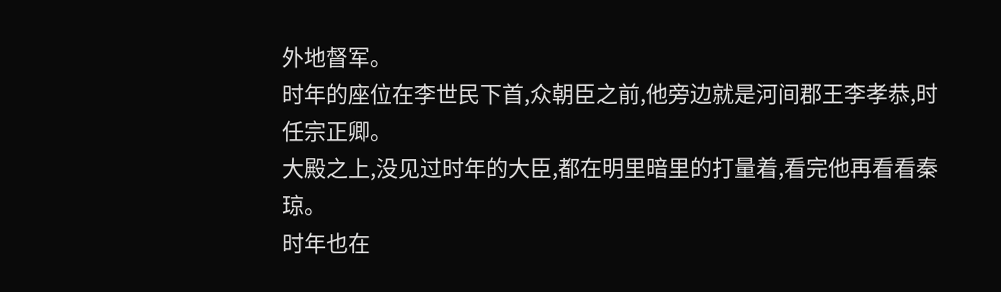外地督军。
时年的座位在李世民下首,众朝臣之前,他旁边就是河间郡王李孝恭,时任宗正卿。
大殿之上,没见过时年的大臣,都在明里暗里的打量着,看完他再看看秦琼。
时年也在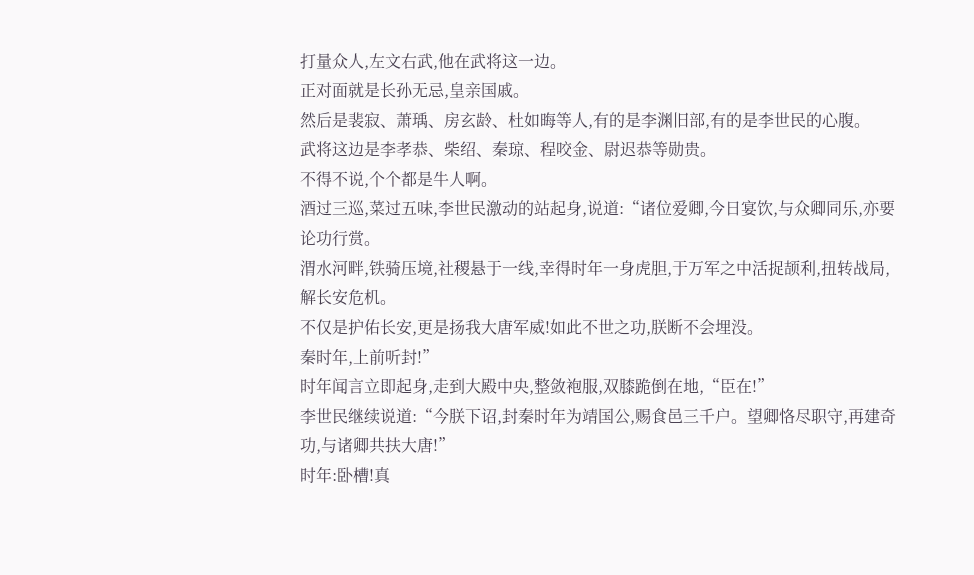打量众人,左文右武,他在武将这一边。
正对面就是长孙无忌,皇亲国戚。
然后是裴寂、萧瑀、房玄龄、杜如晦等人,有的是李渊旧部,有的是李世民的心腹。
武将这边是李孝恭、柴绍、秦琼、程咬金、尉迟恭等勋贵。
不得不说,个个都是牛人啊。
酒过三巡,菜过五味,李世民激动的站起身,说道:“诸位爱卿,今日宴饮,与众卿同乐,亦要论功行赏。
渭水河畔,铁骑压境,社稷悬于一线,幸得时年一身虎胆,于万军之中活捉颉利,扭转战局,解长安危机。
不仅是护佑长安,更是扬我大唐军威!如此不世之功,朕断不会埋没。
秦时年,上前听封!”
时年闻言立即起身,走到大殿中央,整敛袍服,双膝跪倒在地,“臣在!”
李世民继续说道:“今朕下诏,封秦时年为靖国公,赐食邑三千户。望卿恪尽职守,再建奇功,与诸卿共扶大唐!”
时年:卧槽!真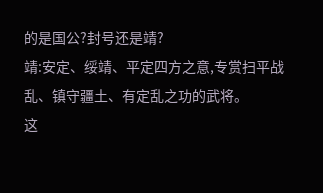的是国公?封号还是靖?
靖:安定、绥靖、平定四方之意,专赏扫平战乱、镇守疆土、有定乱之功的武将。
这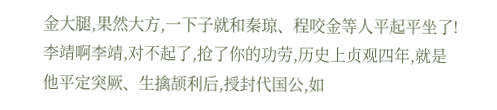金大腿,果然大方,一下子就和秦琼、程咬金等人平起平坐了!
李靖啊李靖,对不起了,抢了你的功劳,历史上贞观四年,就是他平定突厥、生擒颉利后,授封代国公,如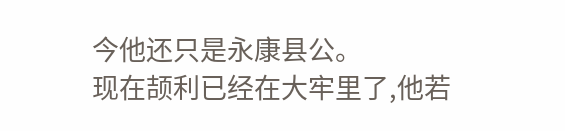今他还只是永康县公。
现在颉利已经在大牢里了,他若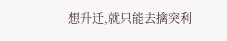想升迁,就只能去擒突利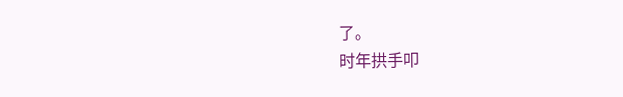了。
时年拱手叩